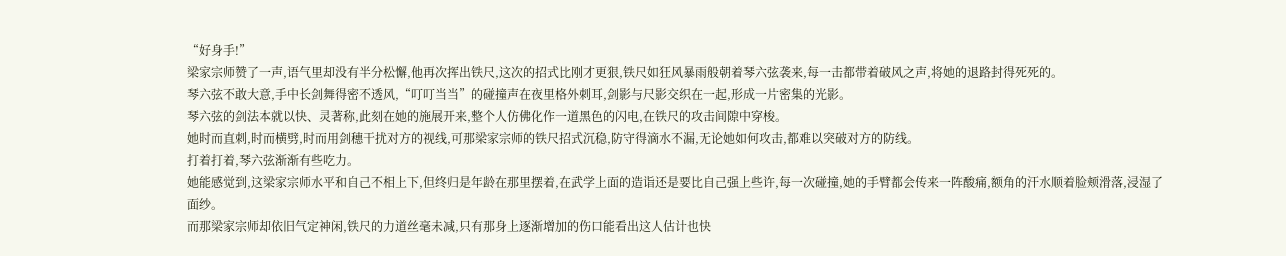“好身手!”
梁家宗师赞了一声,语气里却没有半分松懈,他再次挥出铁尺,这次的招式比刚才更狠,铁尺如狂风暴雨般朝着琴六弦袭来,每一击都带着破风之声,将她的退路封得死死的。
琴六弦不敢大意,手中长剑舞得密不透风,“叮叮当当”的碰撞声在夜里格外刺耳,剑影与尺影交织在一起,形成一片密集的光影。
琴六弦的剑法本就以快、灵著称,此刻在她的施展开来,整个人仿佛化作一道黑色的闪电,在铁尺的攻击间隙中穿梭。
她时而直刺,时而横劈,时而用剑穗干扰对方的视线,可那梁家宗师的铁尺招式沉稳,防守得滴水不漏,无论她如何攻击,都难以突破对方的防线。
打着打着,琴六弦渐渐有些吃力。
她能感觉到,这梁家宗师水平和自己不相上下,但终归是年龄在那里摆着,在武学上面的造诣还是要比自己强上些许,每一次碰撞,她的手臂都会传来一阵酸痛,额角的汗水顺着脸颊滑落,浸湿了面纱。
而那梁家宗师却依旧气定神闲,铁尺的力道丝毫未减,只有那身上逐渐增加的伤口能看出这人估计也快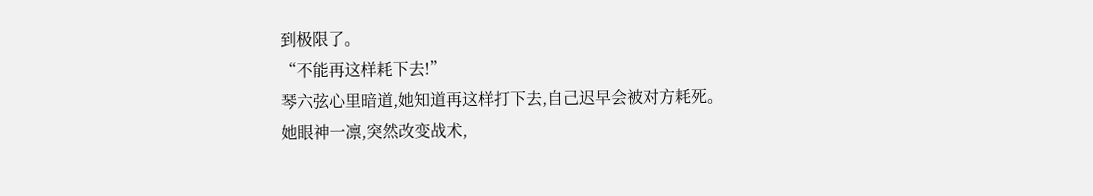到极限了。
“不能再这样耗下去!”
琴六弦心里暗道,她知道再这样打下去,自己迟早会被对方耗死。
她眼神一凛,突然改变战术,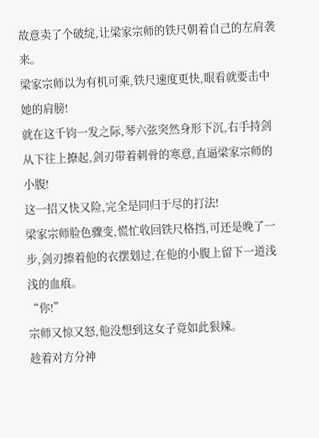故意卖了个破绽,让梁家宗师的铁尺朝着自己的左肩袭来。
梁家宗师以为有机可乘,铁尺速度更快,眼看就要击中她的肩膀!
就在这千钧一发之际,琴六弦突然身形下沉,右手持剑从下往上撩起,剑刃带着刺骨的寒意,直逼梁家宗师的小腹!
这一招又快又险,完全是同归于尽的打法!
梁家宗师脸色骤变,慌忙收回铁尺格挡,可还是晚了一步,剑刃擦着他的衣摆划过,在他的小腹上留下一道浅浅的血痕。
“你!”
宗师又惊又怒,他没想到这女子竟如此狠辣。
趁着对方分神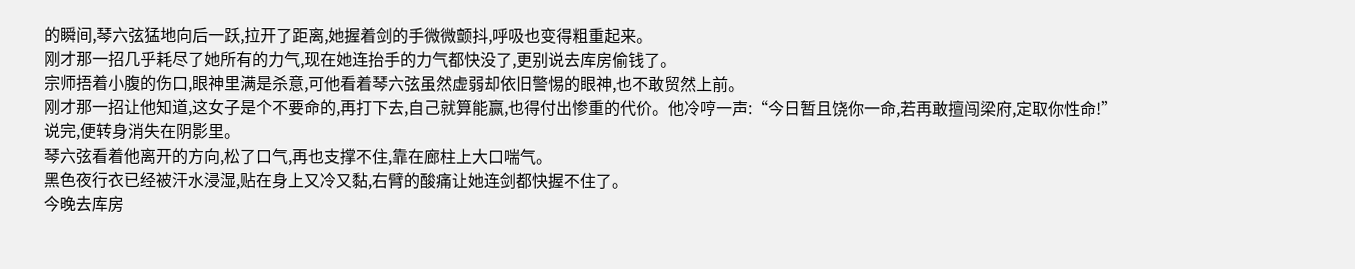的瞬间,琴六弦猛地向后一跃,拉开了距离,她握着剑的手微微颤抖,呼吸也变得粗重起来。
刚才那一招几乎耗尽了她所有的力气,现在她连抬手的力气都快没了,更别说去库房偷钱了。
宗师捂着小腹的伤口,眼神里满是杀意,可他看着琴六弦虽然虚弱却依旧警惕的眼神,也不敢贸然上前。
刚才那一招让他知道,这女子是个不要命的,再打下去,自己就算能赢,也得付出惨重的代价。他冷哼一声:“今日暂且饶你一命,若再敢擅闯梁府,定取你性命!”
说完,便转身消失在阴影里。
琴六弦看着他离开的方向,松了口气,再也支撑不住,靠在廊柱上大口喘气。
黑色夜行衣已经被汗水浸湿,贴在身上又冷又黏,右臂的酸痛让她连剑都快握不住了。
今晚去库房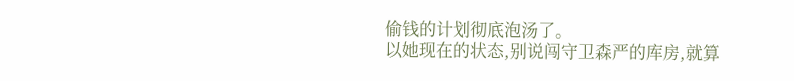偷钱的计划彻底泡汤了。
以她现在的状态,别说闯守卫森严的库房,就算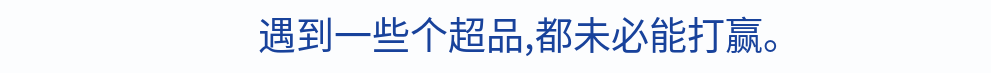遇到一些个超品,都未必能打赢。